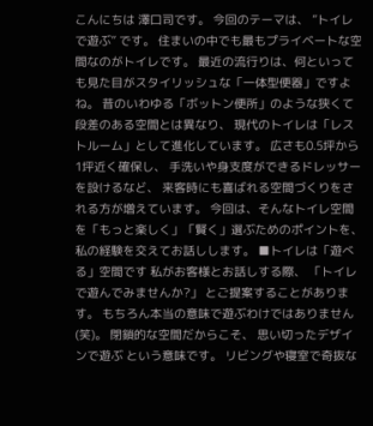こんにちは 澤口司です。 今回のテーマは、 ”トイレで遊ぶ” です。 住まいの中でも最もプライベートな空間なのがトイレです。 最近の流行りは、何といっても見た目がスタイリッシュな「一体型便器」ですよね。 昔のいわゆる「ボットン便所」のような狭くて段差のある空間とは異なり、 現代のトイレは「レストルーム」として進化しています。 広さも0.5坪から1坪近く確保し、 手洗いや身支度ができるドレッサーを設けるなど、 来客時にも喜ばれる空間づくりをされる方が増えています。 今回は、そんなトイレ空間を「もっと楽しく」「賢く」選ぶためのポイントを、 私の経験を交えてお話しします。 ■トイレは「遊べる」空間です 私がお客様とお話しする際、 「トイレで遊んでみませんか?」 とご提案することがあります。 もちろん本当の意味で遊ぶわけではありません(笑)。 閉鎖的な空間だからこそ、 思い切ったデザインで遊ぶ という意味です。 リビングや寝室で奇抜な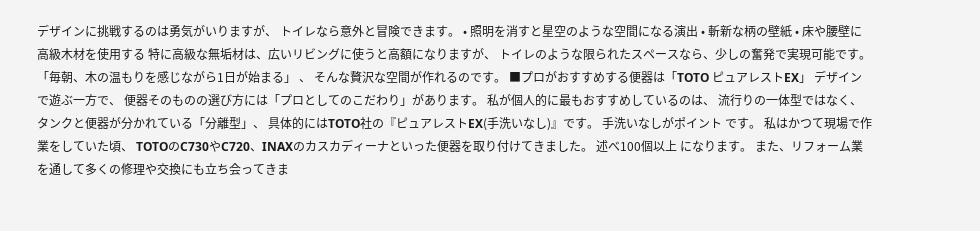デザインに挑戦するのは勇気がいりますが、 トイレなら意外と冒険できます。 • 照明を消すと星空のような空間になる演出 • 斬新な柄の壁紙 • 床や腰壁に高級木材を使用する 特に高級な無垢材は、広いリビングに使うと高額になりますが、 トイレのような限られたスペースなら、少しの奮発で実現可能です。 「毎朝、木の温もりを感じながら1日が始まる」 、 そんな贅沢な空間が作れるのです。 ■プロがおすすめする便器は「TOTO ピュアレストEX」 デザインで遊ぶ一方で、 便器そのものの選び方には「プロとしてのこだわり」があります。 私が個人的に最もおすすめしているのは、 流行りの一体型ではなく、タンクと便器が分かれている「分離型」、 具体的にはTOTO社の『ピュアレストEX(手洗いなし)』です。 手洗いなしがポイント です。 私はかつて現場で作業をしていた頃、 TOTOのC730やC720、INAXのカスカディーナといった便器を取り付けてきました。 述べ100個以上 になります。 また、リフォーム業を通して多くの修理や交換にも立ち会ってきま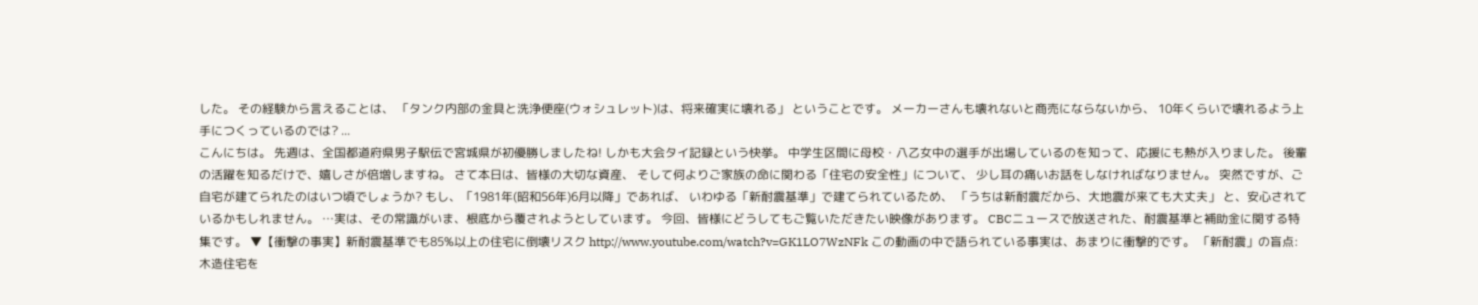した。 その経験から言えることは、 「タンク内部の金具と洗浄便座(ウォシュレット)は、将来確実に壊れる」 ということです。 メーカーさんも壊れないと商売にならないから、 10年くらいで壊れるよう上手につくっているのでは? ...
こんにちは。 先週は、全国都道府県男子駅伝で宮城県が初優勝しましたね! しかも大会タイ記録という快挙。 中学生区間に母校・八乙女中の選手が出場しているのを知って、応援にも熱が入りました。 後輩の活躍を知るだけで、嬉しさが倍増しますね。 さて本日は、皆様の大切な資産、 そして何よりご家族の命に関わる「住宅の安全性」について、 少し耳の痛いお話をしなければなりません。 突然ですが、ご自宅が建てられたのはいつ頃でしょうか? もし、「1981年(昭和56年)6月以降」であれば、 いわゆる「新耐震基準」で建てられているため、 「うちは新耐震だから、大地震が来ても大丈夫」 と、安心されているかもしれません。 …実は、その常識がいま、根底から覆されようとしています。 今回、皆様にどうしてもご覧いただきたい映像があります。 CBCニュースで放送された、耐震基準と補助金に関する特集です。 ▼【衝撃の事実】新耐震基準でも85%以上の住宅に倒壊リスク http://www.youtube.com/watch?v=GK1LO7WzNFk この動画の中で語られている事実は、あまりに衝撃的です。 「新耐震」の盲点: 木造住宅を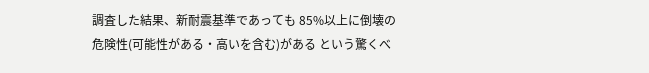調査した結果、新耐震基準であっても 85%以上に倒壊の危険性(可能性がある・高いを含む)がある という驚くべ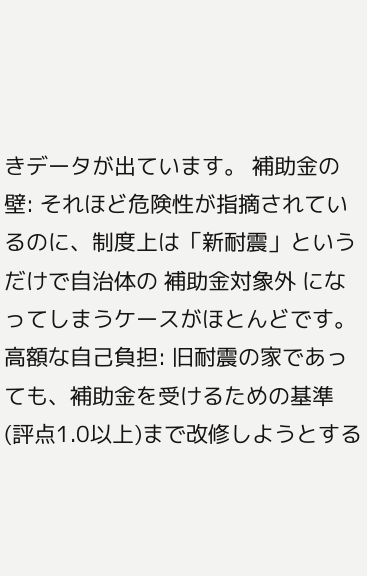きデータが出ています。 補助金の壁: それほど危険性が指摘されているのに、制度上は「新耐震」というだけで自治体の 補助金対象外 になってしまうケースがほとんどです。 高額な自己負担: 旧耐震の家であっても、補助金を受けるための基準(評点1.0以上)まで改修しようとする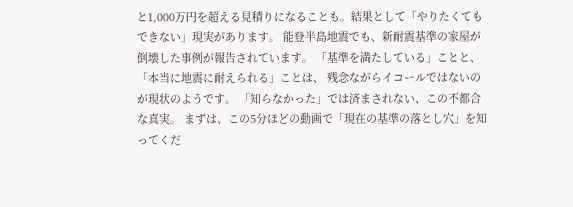と1,000万円を超える見積りになることも。結果として「やりたくてもできない」現実があります。 能登半島地震でも、新耐震基準の家屋が倒壊した事例が報告されています。 「基準を満たしている」ことと、 「本当に地震に耐えられる」ことは、 残念ながらイコールではないのが現状のようです。 「知らなかった」では済まされない、この不都合な真実。 まずは、この5分ほどの動画で「現在の基準の落とし穴」を知ってくだ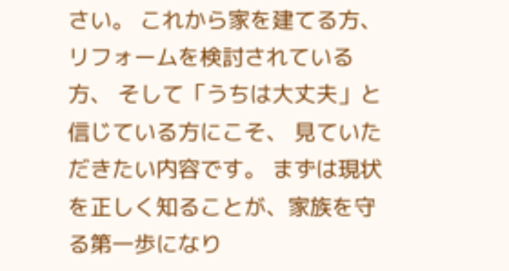さい。 これから家を建てる方、リフォームを検討されている方、 そして「うちは大丈夫」と信じている方にこそ、 見ていただきたい内容です。 まずは現状を正しく知ることが、家族を守る第一歩になり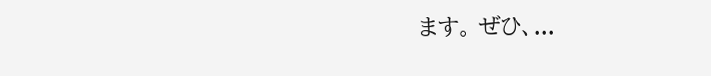ます。 ぜひ、...